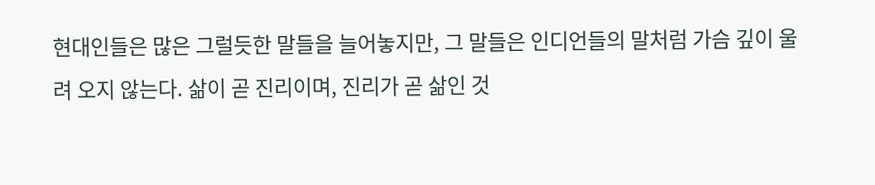현대인들은 많은 그럴듯한 말들을 늘어놓지만, 그 말들은 인디언들의 말처럼 가슴 깊이 울려 오지 않는다. 삶이 곧 진리이며, 진리가 곧 삶인 것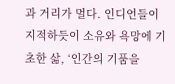과 거리가 멀다. 인디언들이 지적하듯이 소유와 욕망에 기초한 삶, ‘인간의 기품을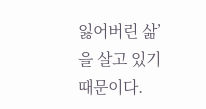잃어버린 삶’을 살고 있기 때문이다.